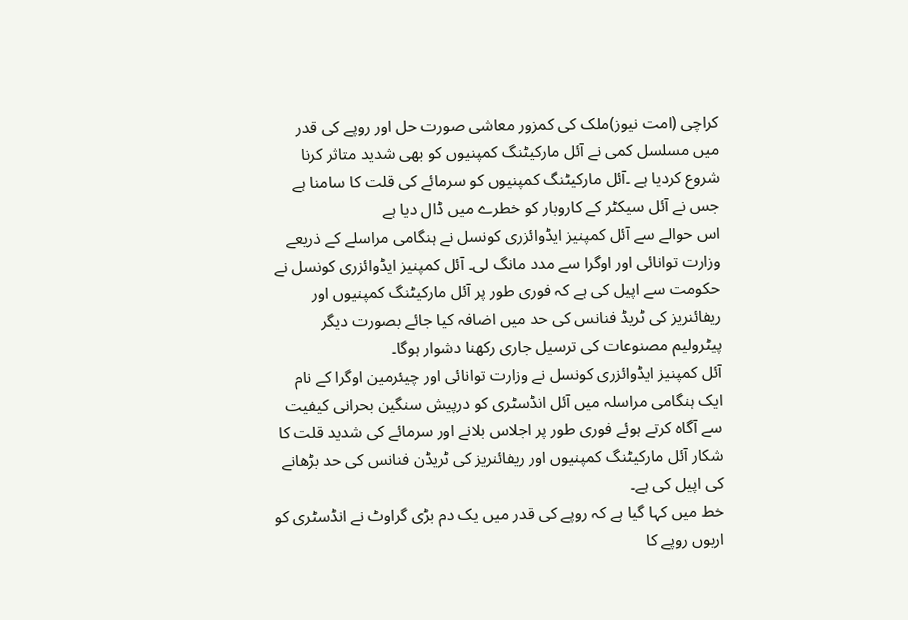کراچی (امت نیوز)ملک کی کمزور معاشی صورت حل اور روپے کی قدر میں مسلسل کمی نے آئل مارکیٹنگ کمپنیوں کو بھی شدید متاثر کرنا شروع کردیا ہے ۔آئل مارکیٹنگ کمپنیوں کو سرمائے کی قلت کا سامنا ہے جس نے آئل سیکٹر کے کاروبار کو خطرے میں ڈال دیا ہے
اس حوالے سے آئل کمپنیز ایڈوائزری کونسل نے ہنگامی مراسلے کے ذریعے وزارت توانائی اور اوگرا سے مدد مانگ لی۔ آئل کمپنیز ایڈوائزری کونسل نے حکومت سے اپیل کی ہے کہ فوری طور پر آئل مارکیٹنگ کمپنیوں اور ریفائنریز کی ٹریڈ فنانس کی حد میں اضافہ کیا جائے بصورت دیگر پیٹرولیم مصنوعات کی ترسیل جاری رکھنا دشوار ہوگا۔
آئل کمپنیز ایڈوائزری کونسل نے وزارت توانائی اور چیئرمین اوگرا کے نام ایک ہنگامی مراسلہ میں آئل انڈسٹری کو درپیش سنگین بحرانی کیفیت سے آگاہ کرتے ہوئے فوری طور پر اجلاس بلانے اور سرمائے کی شدید قلت کا شکار آئل مارکیٹنگ کمپنیوں اور ریفائنریز کی ٹریڈن فنانس کی حد بڑھانے کی اپیل کی ہے۔
خط میں کہا گیا ہے کہ روپے کی قدر میں یک دم بڑی گراوٹ نے انڈسٹری کو اربوں روپے کا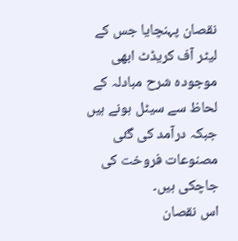نقصان پہنچایا جس کے لیٹر آف کریڈٹ ابھی موجودہ شرح مبادلہ کے لحاظ سے سیٹل ہونے ہیں جبکہ درآمد کی گئی مصنوعات فروخت کی جاچکی ہیں۔
اس نقصان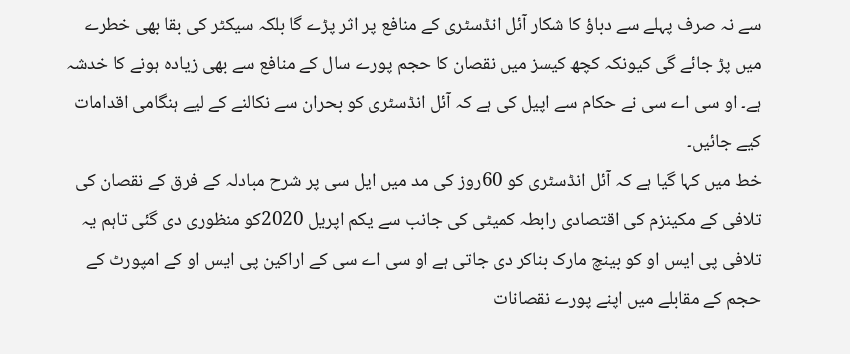سے نہ صرف پہلے سے دباؤ کا شکار آئل انڈسٹری کے منافع پر اثر پڑے گا بلکہ سیکٹر کی بقا بھی خطرے میں پڑ جائے گی کیونکہ کچھ کیسز میں نقصان کا حجم پورے سال کے منافع سے بھی زیادہ ہونے کا خدشہ ہے۔ او سی اے سی نے حکام سے اپیل کی ہے کہ آئل انڈسٹری کو بحران سے نکالنے کے لیے ہنگامی اقدامات کیے جائیں۔
خط میں کہا گیا ہے کہ آئل انڈسٹری کو 60روز کی مد میں ایل سی پر شرح مبادلہ کے فرق کے نقصان کی تلافی کے مکینزم کی اقتصادی رابطہ کمیٹی کی جانب سے یکم اپریل 2020کو منظوری دی گئی تاہم یہ تلافی پی ایس او کو بینچ مارک بناکر دی جاتی ہے او سی اے سی کے اراکین پی ایس او کے امپورٹ کے حجم کے مقابلے میں اپنے پورے نقصانات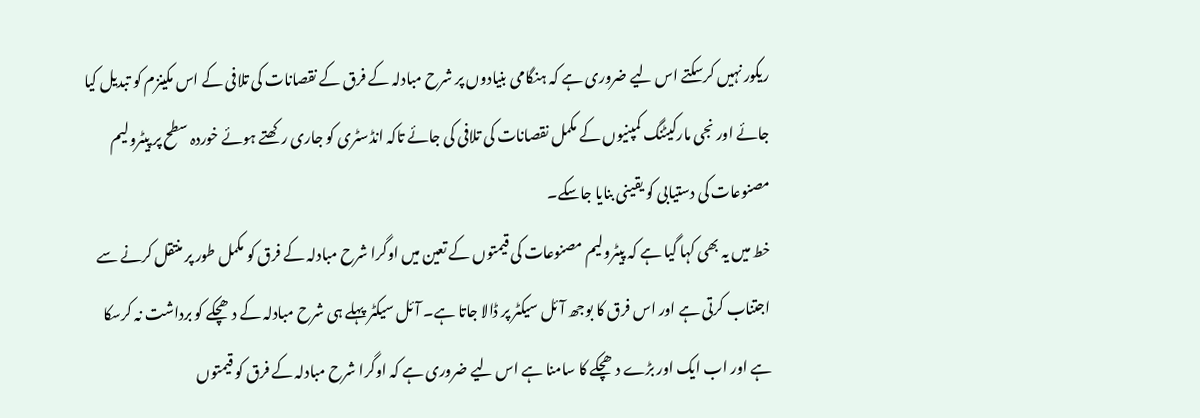ریکور نہیں کرسکتے اس لیے ضروری ہے کہ ہنگامی بنیادوں پر شرح مبادلہ کے فرق کے نقصانات کی تلافی کے اس مکینزم کو تبدیل کیا جائے اور نجی مارکیٹنگ کمپنیوں کے مکمل نقصانات کی تلافی کی جائے تاکہ انڈسٹری کو جاری رکھتے ہوئے خوردہ سطح پر پیٹرولیم مصنوعات کی دستیابی کو یقینی بنایا جاسکے۔
خط میں یہ بھی کہا گیا ہے کہ پیٹرولیم مصنوعات کی قیمتوں کے تعین میں اوگرا شرح مبادلہ کے فرق کو مکمل طور پر منتقل کرنے سے اجتناب کرتی ہے اور اس فرق کا بوجھ آئل سیکٹر پر ڈالا جاتا ہے۔ آئل سیکٹر پہلے ہی شرح مبادلہ کے دھچکے کو برداشت نہ کرسکا ہے اور اب ایک اور بڑے دھچکے کا سامنا ہے اس لیے ضروری ہے کہ اوگرا شرح مبادلہ کے فرق کو قیمتوں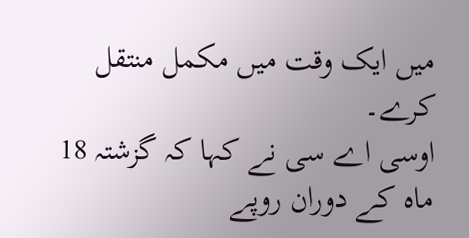میں ایک وقت میں مکمل منتقل کرے۔
اوسی اے سی نے کہا کہ گزشتہ 18 ماہ کے دوران روپے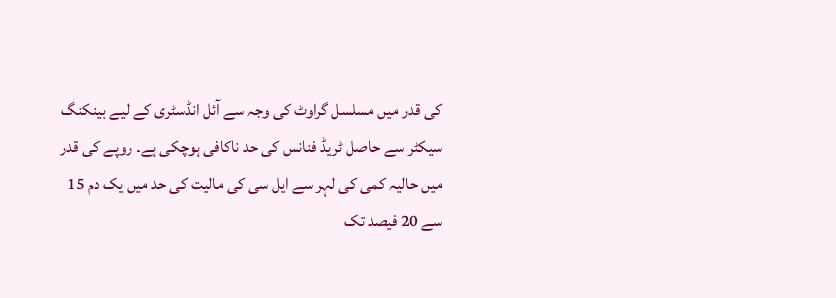کی قدر میں مسلسل گراوٹ کی وجہ سے آئل انڈسٹری کے لیے بینکنگ سیکٹر سے حاصل ٹریڈ فنانس کی حد ناکافی ہوچکی ہے۔ روپے کی قدر میں حالیہ کمی کی لہر سے ایل سی کی مالیت کی حد میں یک دم 15 سے 20 فیصد تک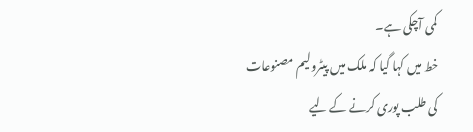کمی آچکی ہے۔
خط میں کہا گیا کہ ملک میں پیٹرولیم مصنوعات کی طلب پوری کرنے کے لیے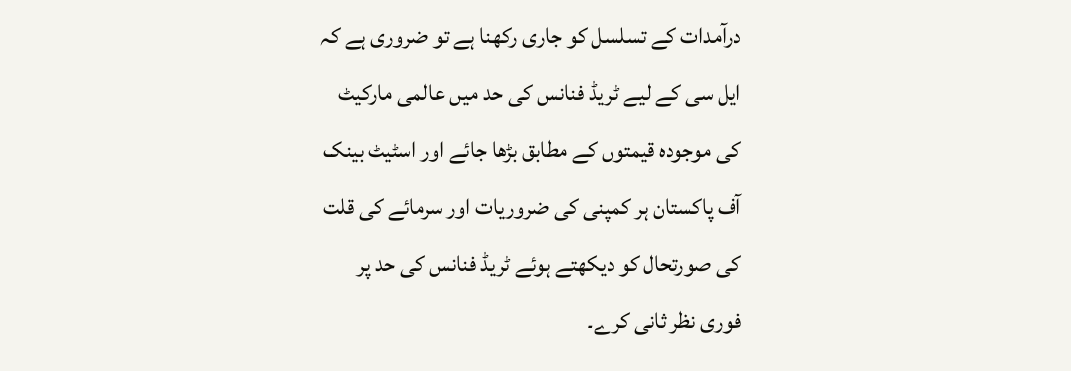درآمدات کے تسلسل کو جاری رکھنا ہے تو ضروری ہے کہ ایل سی کے لیے ٹریڈ فنانس کی حد میں عالمی مارکیٹ کی موجودہ قیمتوں کے مطابق بڑھا جائے اور اسٹیٹ بینک آف پاکستان ہر کمپنی کی ضروریات اور سرمائے کی قلت کی صورتحال کو دیکھتے ہوئے ٹریڈ فنانس کی حد پر فوری نظر ثانی کرے۔